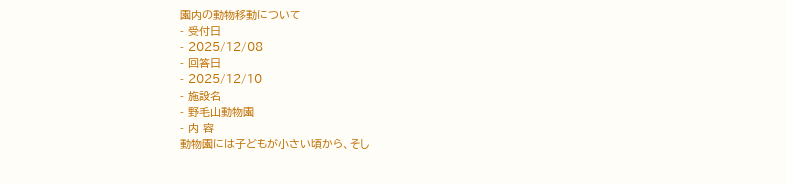園内の動物移動について
- 受付日
- 2025/12/08
- 回答日
- 2025/12/10
- 施設名
- 野毛山動物園
- 内 容
動物園には子どもが小さい頃から、そし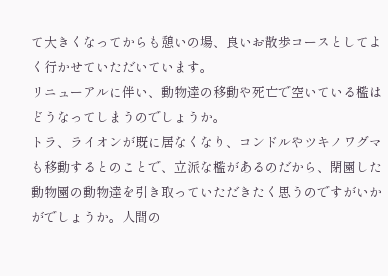て大きくなってからも憩いの場、良いお散歩コースとしてよく行かせていただいています。
リニューアルに伴い、動物達の移動や死亡で空いている檻はどうなってしまうのでしょうか。
トラ、ライオンが既に居なくなり、コンドルやツキノワグマも移動するとのことで、立派な檻があるのだから、閉園した動物園の動物達を引き取っていただきたく思うのですがいかがでしょうか。人間の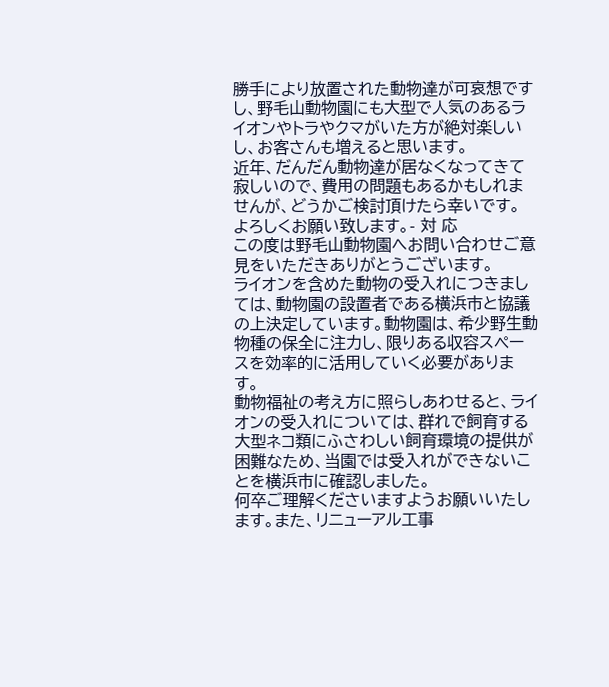勝手により放置された動物達が可哀想ですし、野毛山動物園にも大型で人気のあるライオンやトラやクマがいた方が絶対楽しいし、お客さんも増えると思います。
近年、だんだん動物達が居なくなってきて寂しいので、費用の問題もあるかもしれませんが、どうかご検討頂けたら幸いです。
よろしくお願い致します。- 対 応
この度は野毛山動物園へお問い合わせご意見をいただきありがとうございます。
ライオンを含めた動物の受入れにつきましては、動物園の設置者である横浜市と協議の上決定しています。動物園は、希少野生動物種の保全に注力し、限りある収容スペースを効率的に活用していく必要があります。
動物福祉の考え方に照らしあわせると、ライオンの受入れについては、群れで飼育する大型ネコ類にふさわしい飼育環境の提供が困難なため、当園では受入れができないことを横浜市に確認しました。
何卒ご理解くださいますようお願いいたします。また、リニューアル工事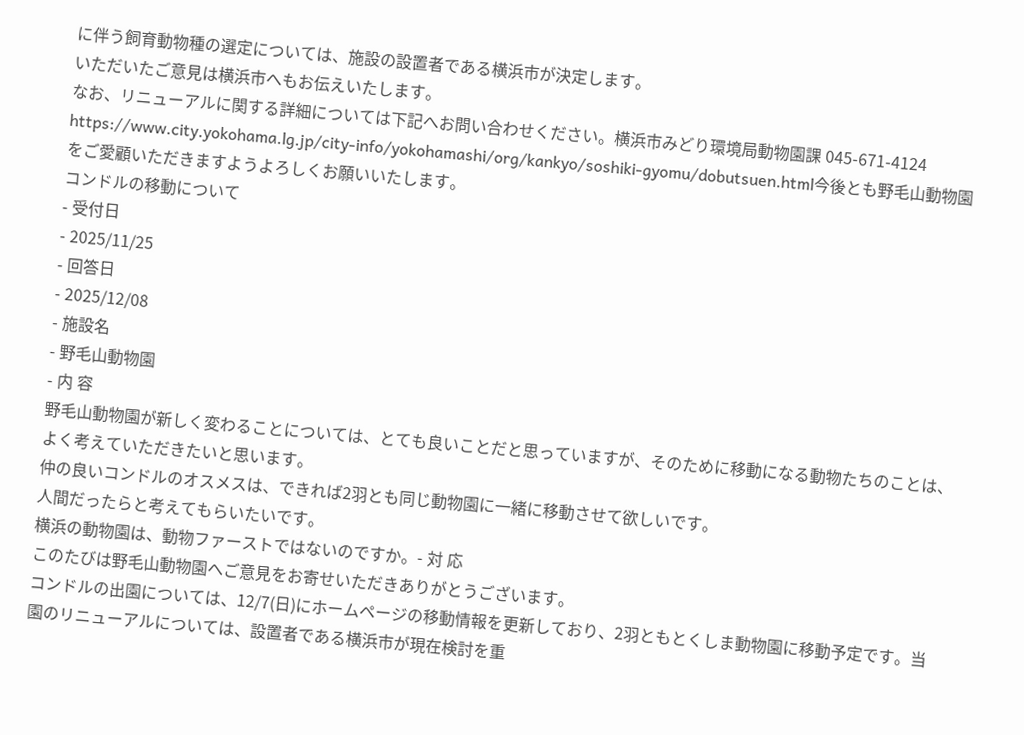に伴う飼育動物種の選定については、施設の設置者である横浜市が決定します。
いただいたご意見は横浜市へもお伝えいたします。
なお、リニューアルに関する詳細については下記へお問い合わせください。横浜市みどり環境局動物園課 045-671-4124
https://www.city.yokohama.lg.jp/city-info/yokohamashi/org/kankyo/soshiki-gyomu/dobutsuen.html今後とも野毛山動物園をご愛顧いただきますようよろしくお願いいたします。
コンドルの移動について
- 受付日
- 2025/11/25
- 回答日
- 2025/12/08
- 施設名
- 野毛山動物園
- 内 容
野毛山動物園が新しく変わることについては、とても良いことだと思っていますが、そのために移動になる動物たちのことは、よく考えていただきたいと思います。
仲の良いコンドルのオスメスは、できれば2羽とも同じ動物園に一緒に移動させて欲しいです。
人間だったらと考えてもらいたいです。
横浜の動物園は、動物ファーストではないのですか。- 対 応
このたびは野毛山動物園へご意見をお寄せいただきありがとうございます。
コンドルの出園については、12/7(日)にホームページの移動情報を更新しており、2羽ともとくしま動物園に移動予定です。当園のリニューアルについては、設置者である横浜市が現在検討を重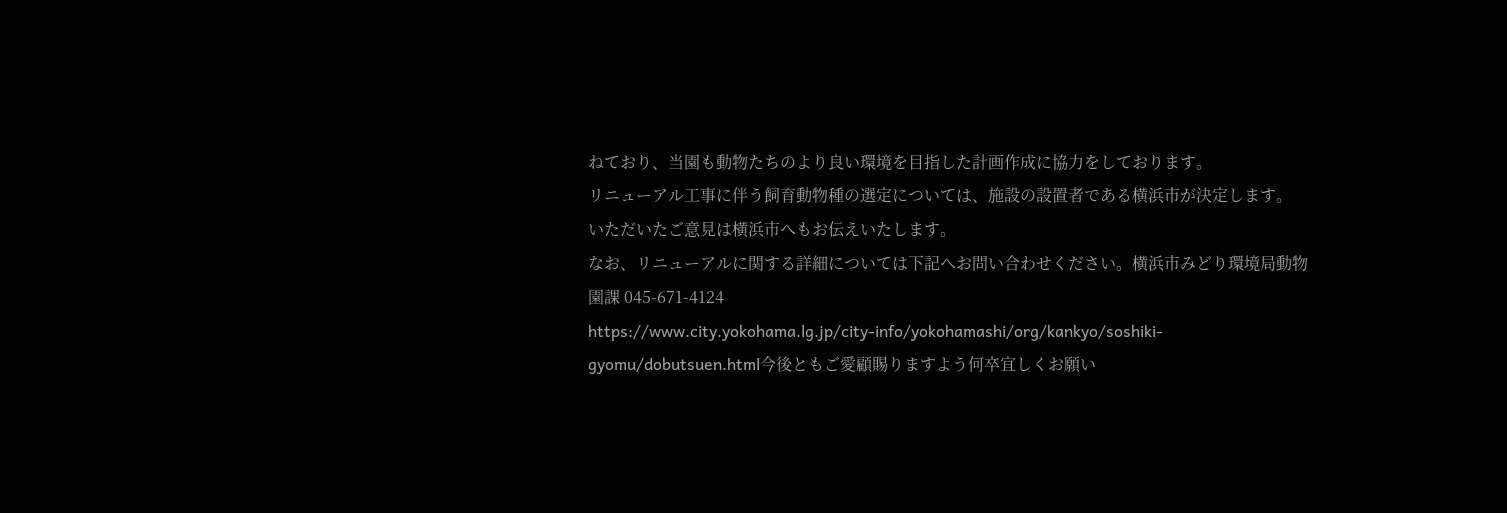ねており、当園も動物たちのより良い環境を目指した計画作成に協力をしております。
リニューアル工事に伴う飼育動物種の選定については、施設の設置者である横浜市が決定します。
いただいたご意見は横浜市へもお伝えいたします。
なお、リニューアルに関する詳細については下記へお問い合わせください。横浜市みどり環境局動物園課 045-671-4124
https://www.city.yokohama.lg.jp/city-info/yokohamashi/org/kankyo/soshiki-gyomu/dobutsuen.html今後ともご愛顧賜りますよう何卒宜しくお願い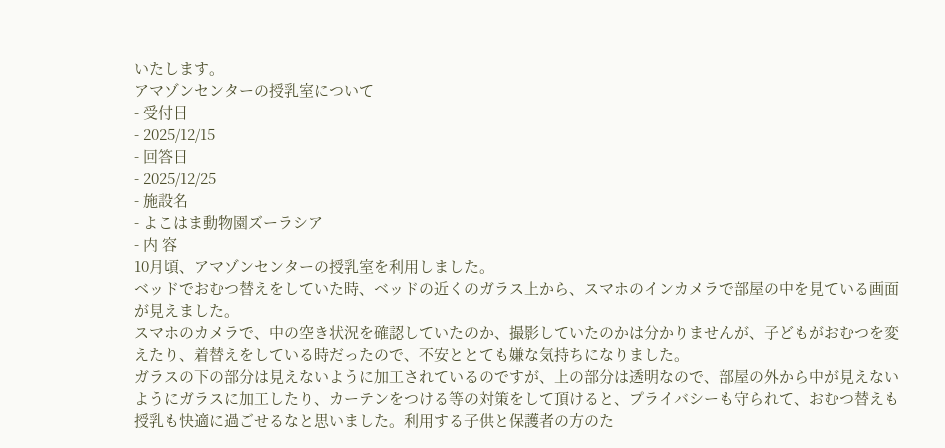いたします。
アマゾンセンターの授乳室について
- 受付日
- 2025/12/15
- 回答日
- 2025/12/25
- 施設名
- よこはま動物園ズーラシア
- 内 容
10月頃、アマゾンセンターの授乳室を利用しました。
ベッドでおむつ替えをしていた時、ベッドの近くのガラス上から、スマホのインカメラで部屋の中を見ている画面が見えました。
スマホのカメラで、中の空き状況を確認していたのか、撮影していたのかは分かりませんが、子どもがおむつを変えたり、着替えをしている時だったので、不安ととても嫌な気持ちになりました。
ガラスの下の部分は見えないように加工されているのですが、上の部分は透明なので、部屋の外から中が見えないようにガラスに加工したり、カーテンをつける等の対策をして頂けると、プライバシーも守られて、おむつ替えも授乳も快適に過ごせるなと思いました。利用する子供と保護者の方のた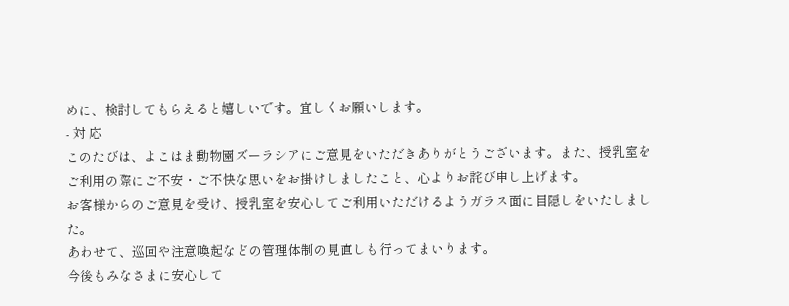めに、検討してもらえると嬉しいです。宜しくお願いします。
- 対 応
このたびは、よこはま動物園ズーラシアにご意見をいただきありがとうございます。また、授乳室をご利用の際にご不安・ご不快な思いをお掛けしましたこと、心よりお詫び申し上げます。
お客様からのご意見を受け、授乳室を安心してご利用いただけるようガラス面に目隠しをいたしました。
あわせて、巡回や注意喚起などの管理体制の見直しも行ってまいります。
今後もみなさまに安心して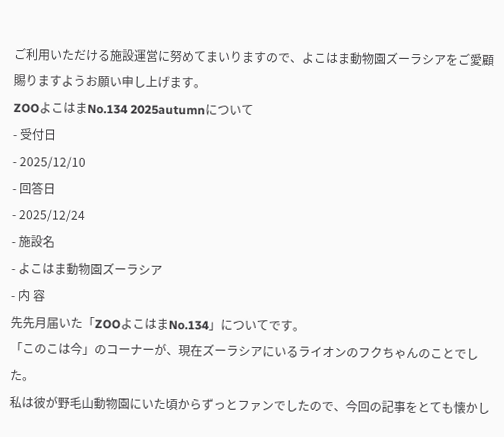ご利用いただける施設運営に努めてまいりますので、よこはま動物園ズーラシアをご愛顧賜りますようお願い申し上げます。
ZOOよこはまNo.134 2025autumnについて
- 受付日
- 2025/12/10
- 回答日
- 2025/12/24
- 施設名
- よこはま動物園ズーラシア
- 内 容
先先月届いた「ZOOよこはまNo.134」についてです。
「このこは今」のコーナーが、現在ズーラシアにいるライオンのフクちゃんのことでした。
私は彼が野毛山動物園にいた頃からずっとファンでしたので、今回の記事をとても懐かし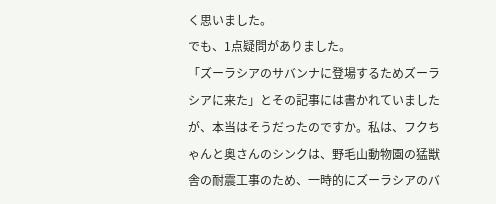く思いました。
でも、1点疑問がありました。
「ズーラシアのサバンナに登場するためズーラシアに来た」とその記事には書かれていましたが、本当はそうだったのですか。私は、フクちゃんと奥さんのシンクは、野毛山動物園の猛獣舎の耐震工事のため、一時的にズーラシアのバ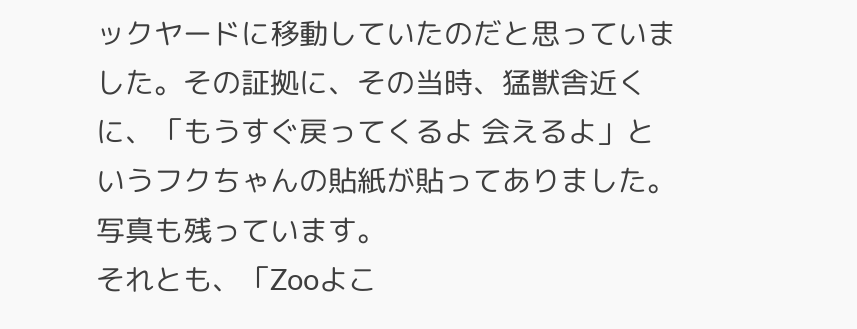ックヤードに移動していたのだと思っていました。その証拠に、その当時、猛獣舎近くに、「もうすぐ戻ってくるよ 会えるよ」というフクちゃんの貼紙が貼ってありました。写真も残っています。
それとも、「Zooよこ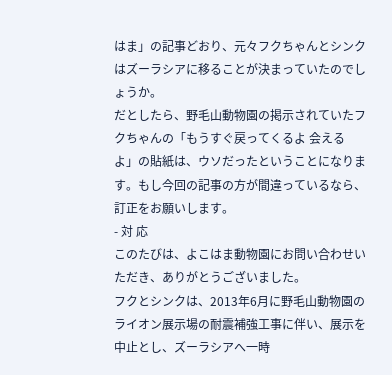はま」の記事どおり、元々フクちゃんとシンクはズーラシアに移ることが決まっていたのでしょうか。
だとしたら、野毛山動物園の掲示されていたフクちゃんの「もうすぐ戻ってくるよ 会えるよ」の貼紙は、ウソだったということになります。もし今回の記事の方が間違っているなら、訂正をお願いします。
- 対 応
このたびは、よこはま動物園にお問い合わせいただき、ありがとうございました。
フクとシンクは、2013年6月に野毛山動物園のライオン展示場の耐震補強工事に伴い、展示を中止とし、ズーラシアへ一時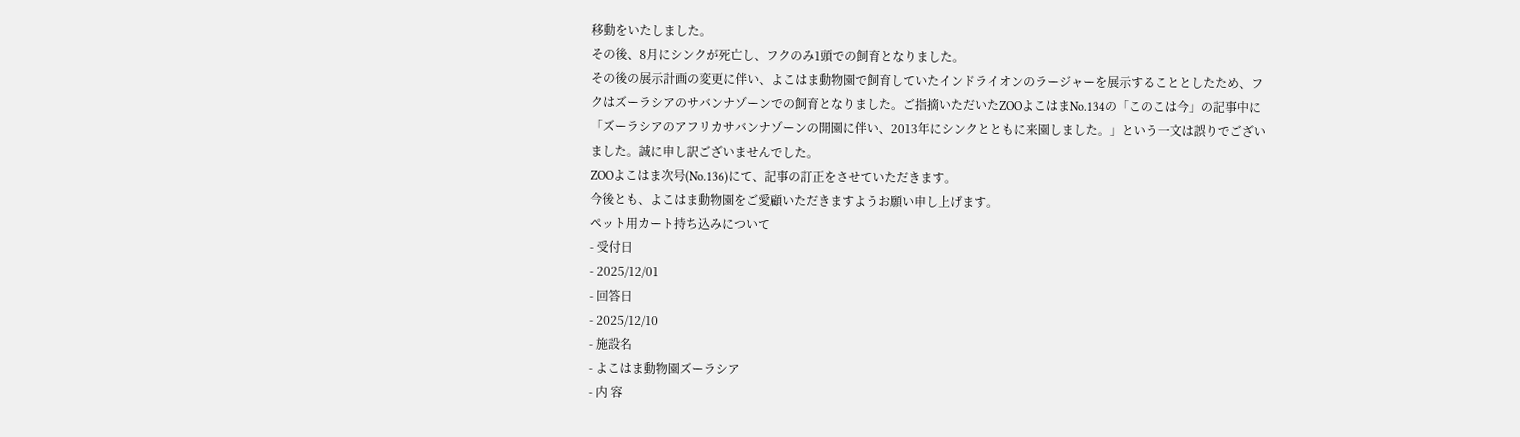移動をいたしました。
その後、8月にシンクが死亡し、フクのみ1頭での飼育となりました。
その後の展示計画の変更に伴い、よこはま動物園で飼育していたインドライオンのラージャーを展示することとしたため、フクはズーラシアのサバンナゾーンでの飼育となりました。ご指摘いただいたZOOよこはまNo.134の「このこは今」の記事中に「ズーラシアのアフリカサバンナゾーンの開園に伴い、2013年にシンクとともに来園しました。」という一文は誤りでございました。誠に申し訳ございませんでした。
ZOOよこはま次号(No.136)にて、記事の訂正をさせていただきます。
今後とも、よこはま動物園をご愛顧いただきますようお願い申し上げます。
ペット用カート持ち込みについて
- 受付日
- 2025/12/01
- 回答日
- 2025/12/10
- 施設名
- よこはま動物園ズーラシア
- 内 容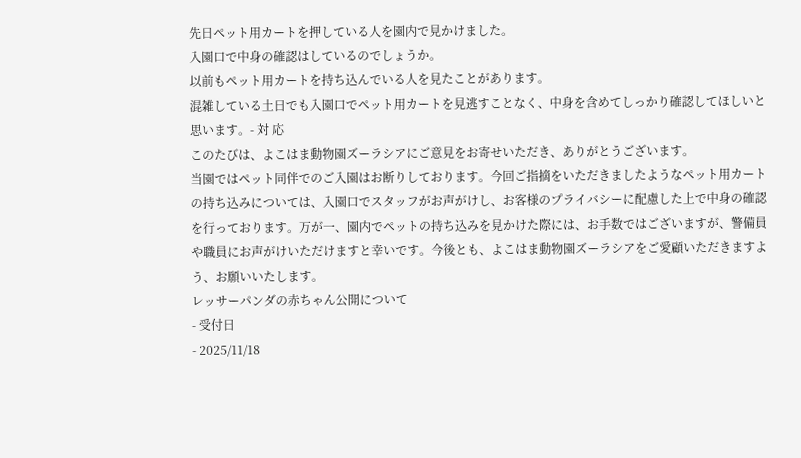先日ペット用カートを押している人を園内で見かけました。
入園口で中身の確認はしているのでしょうか。
以前もペット用カートを持ち込んでいる人を見たことがあります。
混雑している土日でも入園口でペット用カートを見逃すことなく、中身を含めてしっかり確認してほしいと思います。- 対 応
このたびは、よこはま動物園ズーラシアにご意見をお寄せいただき、ありがとうございます。
当園ではペット同伴でのご入園はお断りしております。今回ご指摘をいただきましたようなペット用カートの持ち込みについては、入園口でスタッフがお声がけし、お客様のプライバシーに配慮した上で中身の確認を行っております。万が一、園内でペットの持ち込みを見かけた際には、お手数ではございますが、警備員や職員にお声がけいただけますと幸いです。今後とも、よこはま動物園ズーラシアをご愛顧いただきますよう、お願いいたします。
レッサーパンダの赤ちゃん公開について
- 受付日
- 2025/11/18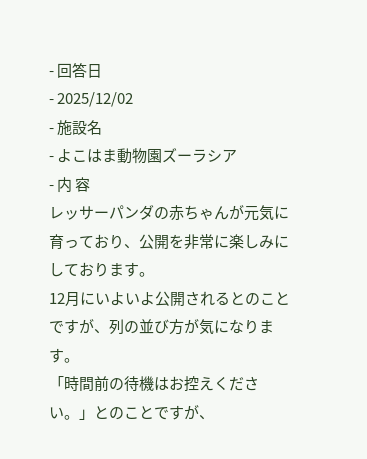- 回答日
- 2025/12/02
- 施設名
- よこはま動物園ズーラシア
- 内 容
レッサーパンダの赤ちゃんが元気に育っており、公開を非常に楽しみにしております。
12月にいよいよ公開されるとのことですが、列の並び方が気になります。
「時間前の待機はお控えください。」とのことですが、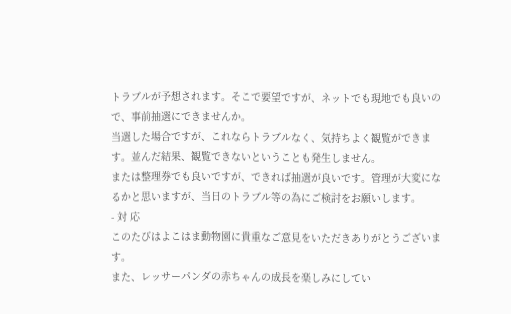トラブルが予想されます。そこで要望ですが、ネットでも現地でも良いので、事前抽選にできませんか。
当選した場合ですが、これならトラブルなく、気持ちよく観覧ができます。並んだ結果、観覧できないということも発生しません。
または整理券でも良いですが、できれば抽選が良いです。管理が大変になるかと思いますが、当日のトラブル等の為にご検討をお願いします。
- 対 応
このたびはよこはま動物園に貴重なご意見をいただきありがとうございます。
また、レッサーパンダの赤ちゃんの成長を楽しみにしてい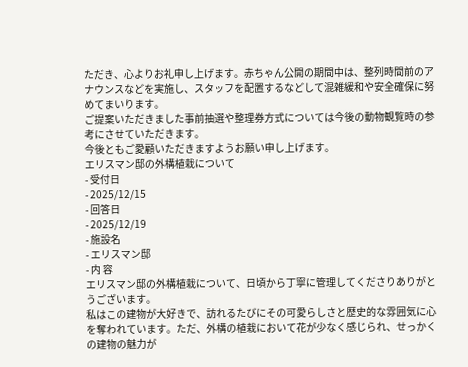ただき、心よりお礼申し上げます。赤ちゃん公開の期間中は、整列時間前のアナウンスなどを実施し、スタッフを配置するなどして混雑緩和や安全確保に努めてまいります。
ご提案いただきました事前抽選や整理券方式については今後の動物観覧時の参考にさせていただきます。
今後ともご愛顧いただきますようお願い申し上げます。
エリスマン邸の外構植栽について
- 受付日
- 2025/12/15
- 回答日
- 2025/12/19
- 施設名
- エリスマン邸
- 内 容
エリスマン邸の外構植栽について、日頃から丁寧に管理してくださりありがとうございます。
私はこの建物が大好きで、訪れるたびにその可愛らしさと歴史的な雰囲気に心を奪われています。ただ、外構の植栽において花が少なく感じられ、せっかくの建物の魅力が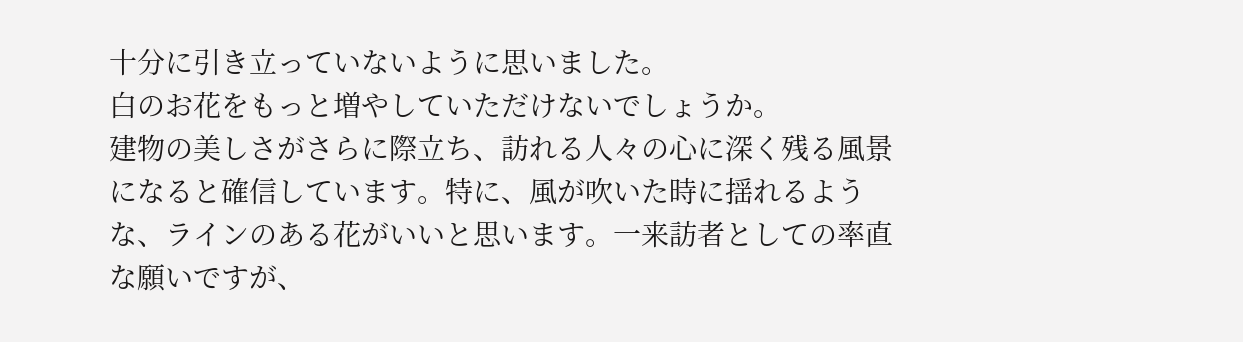十分に引き立っていないように思いました。
白のお花をもっと増やしていただけないでしょうか。
建物の美しさがさらに際立ち、訪れる人々の心に深く残る風景になると確信しています。特に、風が吹いた時に揺れるような、ラインのある花がいいと思います。一来訪者としての率直な願いですが、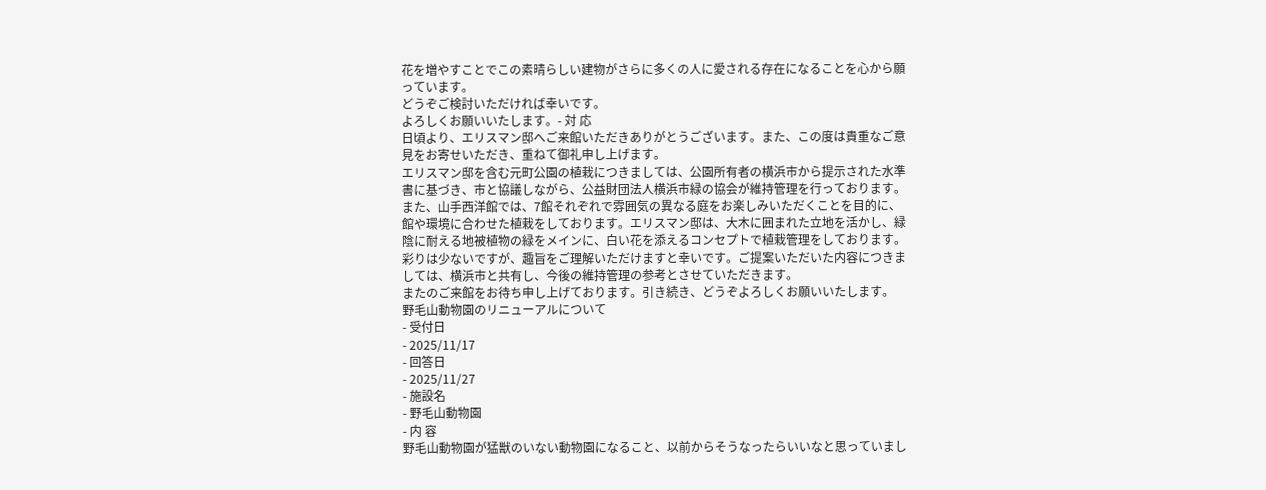花を増やすことでこの素晴らしい建物がさらに多くの人に愛される存在になることを心から願っています。
どうぞご検討いただければ幸いです。
よろしくお願いいたします。- 対 応
日頃より、エリスマン邸へご来館いただきありがとうございます。また、この度は貴重なご意見をお寄せいただき、重ねて御礼申し上げます。
エリスマン邸を含む元町公園の植栽につきましては、公園所有者の横浜市から提示された水準書に基づき、市と協議しながら、公益財団法人横浜市緑の協会が維持管理を行っております。
また、山手西洋館では、7館それぞれで雰囲気の異なる庭をお楽しみいただくことを目的に、館や環境に合わせた植栽をしております。エリスマン邸は、大木に囲まれた立地を活かし、緑陰に耐える地被植物の緑をメインに、白い花を添えるコンセプトで植栽管理をしております。彩りは少ないですが、趣旨をご理解いただけますと幸いです。ご提案いただいた内容につきましては、横浜市と共有し、今後の維持管理の参考とさせていただきます。
またのご来館をお待ち申し上げております。引き続き、どうぞよろしくお願いいたします。
野毛山動物園のリニューアルについて
- 受付日
- 2025/11/17
- 回答日
- 2025/11/27
- 施設名
- 野毛山動物園
- 内 容
野毛山動物園が猛獣のいない動物園になること、以前からそうなったらいいなと思っていまし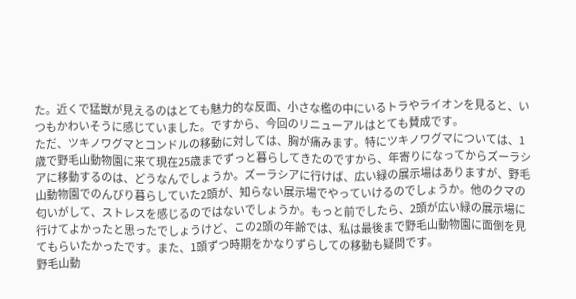た。近くで猛獣が見えるのはとても魅力的な反面、小さな檻の中にいるトラやライオンを見ると、いつもかわいそうに感じていました。ですから、今回のリニューアルはとても賛成です。
ただ、ツキノワグマとコンドルの移動に対しては、胸が痛みます。特にツキノワグマについては、1歳で野毛山動物園に来て現在25歳までずっと暮らしてきたのですから、年寄りになってからズーラシアに移動するのは、どうなんでしょうか。ズーラシアに行けば、広い緑の展示場はありますが、野毛山動物園でのんびり暮らしていた2頭が、知らない展示場でやっていけるのでしょうか。他のクマの匂いがして、ストレスを感じるのではないでしょうか。もっと前でしたら、2頭が広い緑の展示場に行けてよかったと思ったでしょうけど、この2頭の年齢では、私は最後まで野毛山動物園に面倒を見てもらいたかったです。また、1頭ずつ時期をかなりずらしての移動も疑問です。
野毛山動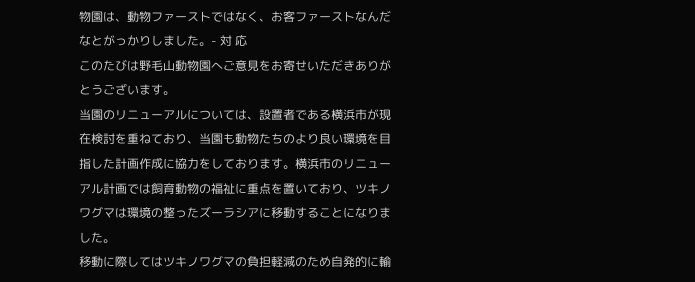物園は、動物ファーストではなく、お客ファーストなんだなとがっかりしました。- 対 応
このたびは野毛山動物園へご意見をお寄せいただきありがとうございます。
当園のリニューアルについては、設置者である横浜市が現在検討を重ねており、当園も動物たちのより良い環境を目指した計画作成に協力をしております。横浜市のリニューアル計画では飼育動物の福祉に重点を置いており、ツキノワグマは環境の整ったズーラシアに移動することになりました。
移動に際してはツキノワグマの負担軽減のため自発的に輸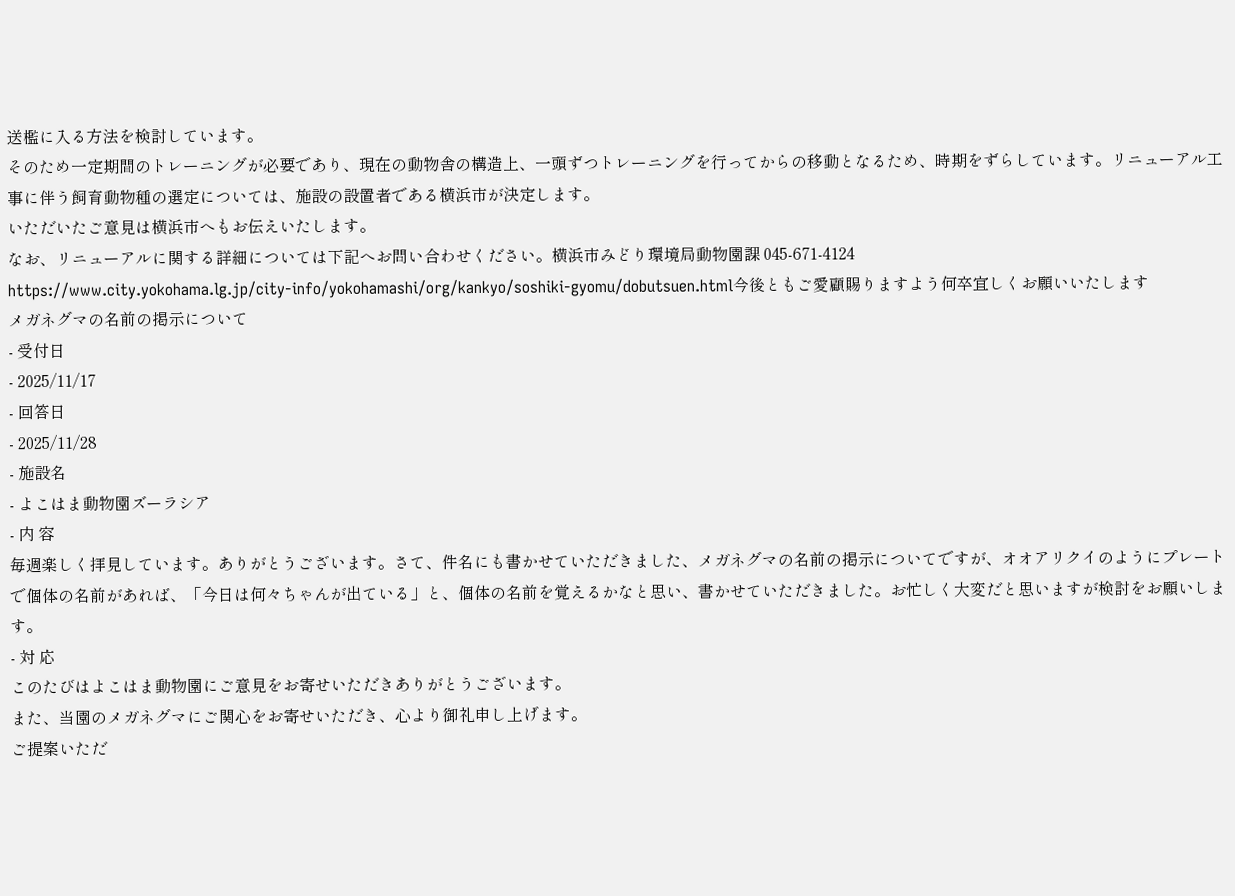送檻に入る方法を検討しています。
そのため一定期間のトレーニングが必要であり、現在の動物舎の構造上、一頭ずつトレーニングを行ってからの移動となるため、時期をずらしています。リニューアル工事に伴う飼育動物種の選定については、施設の設置者である横浜市が決定します。
いただいたご意見は横浜市へもお伝えいたします。
なお、リニューアルに関する詳細については下記へお問い合わせください。横浜市みどり環境局動物園課 045-671-4124
https://www.city.yokohama.lg.jp/city-info/yokohamashi/org/kankyo/soshiki-gyomu/dobutsuen.html今後ともご愛顧賜りますよう何卒宜しくお願いいたします
メガネグマの名前の掲示について
- 受付日
- 2025/11/17
- 回答日
- 2025/11/28
- 施設名
- よこはま動物園ズーラシア
- 内 容
毎週楽しく拝見しています。ありがとうございます。さて、件名にも書かせていただきました、メガネグマの名前の掲示についてですが、オオアリクイのようにプレートで個体の名前があれば、「今日は何々ちゃんが出ている」と、個体の名前を覚えるかなと思い、書かせていただきました。お忙しく大変だと思いますが検討をお願いします。
- 対 応
このたびはよこはま動物園にご意見をお寄せいただきありがとうございます。
また、当園のメガネグマにご関心をお寄せいただき、心より御礼申し上げます。
ご提案いただ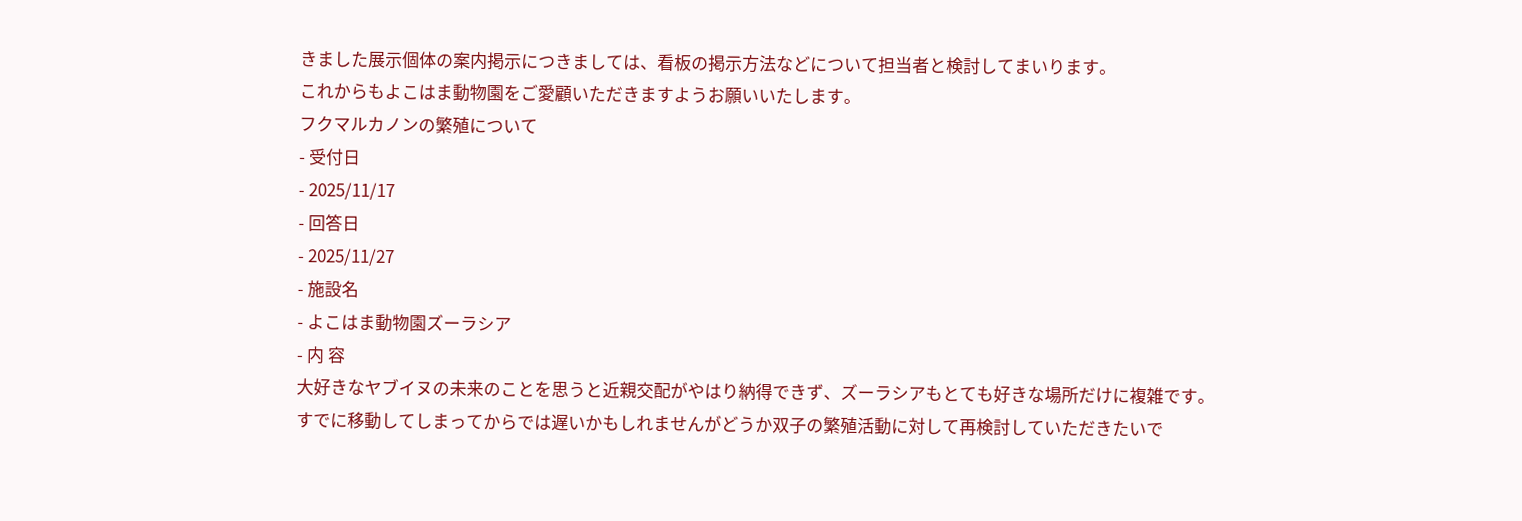きました展示個体の案内掲示につきましては、看板の掲示方法などについて担当者と検討してまいります。
これからもよこはま動物園をご愛顧いただきますようお願いいたします。
フクマルカノンの繁殖について
- 受付日
- 2025/11/17
- 回答日
- 2025/11/27
- 施設名
- よこはま動物園ズーラシア
- 内 容
大好きなヤブイヌの未来のことを思うと近親交配がやはり納得できず、ズーラシアもとても好きな場所だけに複雑です。
すでに移動してしまってからでは遅いかもしれませんがどうか双子の繁殖活動に対して再検討していただきたいで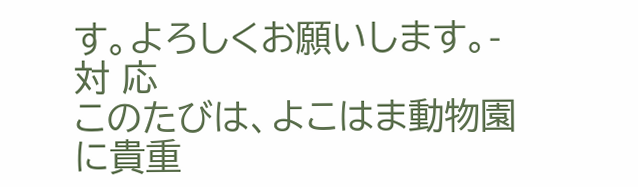す。よろしくお願いします。- 対 応
このたびは、よこはま動物園に貴重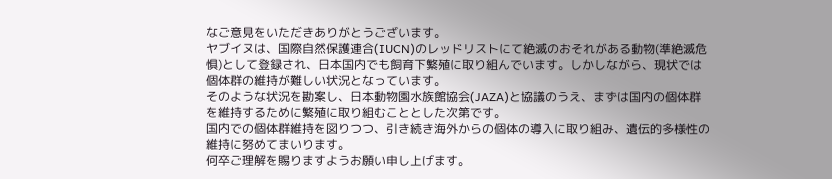なご意見をいただきありがとうございます。
ヤブイヌは、国際自然保護連合(IUCN)のレッドリストにて絶滅のおそれがある動物(準絶滅危惧)として登録され、日本国内でも飼育下繁殖に取り組んでいます。しかしながら、現状では個体群の維持が難しい状況となっています。
そのような状況を勘案し、日本動物園水族館協会(JAZA)と協議のうえ、まずは国内の個体群を維持するために繁殖に取り組むこととした次第です。
国内での個体群維持を図りつつ、引き続き海外からの個体の導入に取り組み、遺伝的多様性の維持に努めてまいります。
何卒ご理解を賜りますようお願い申し上げます。